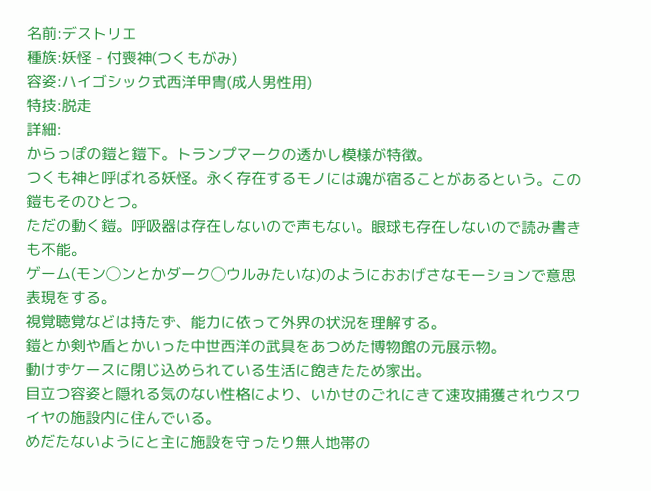名前:デストリエ
種族:妖怪 - 付喪神(つくもがみ)
容姿:ハイゴシック式西洋甲冑(成人男性用)
特技:脱走
詳細:
からっぽの鎧と鎧下。トランプマークの透かし模様が特徴。
つくも神と呼ばれる妖怪。永く存在するモノには魂が宿ることがあるという。この鎧もそのひとつ。
ただの動く鎧。呼吸器は存在しないので声もない。眼球も存在しないので読み書きも不能。
ゲーム(モン◯ンとかダーク◯ウルみたいな)のようにおおげさなモーションで意思表現をする。
視覚聴覚などは持たず、能力に依って外界の状況を理解する。
鎧とか剣や盾とかいった中世西洋の武具をあつめた博物館の元展示物。
動けずケースに閉じ込められている生活に飽きたため家出。
目立つ容姿と隠れる気のない性格により、いかせのごれにきて速攻捕獲されウスワイヤの施設内に住んでいる。
めだたないようにと主に施設を守ったり無人地帯の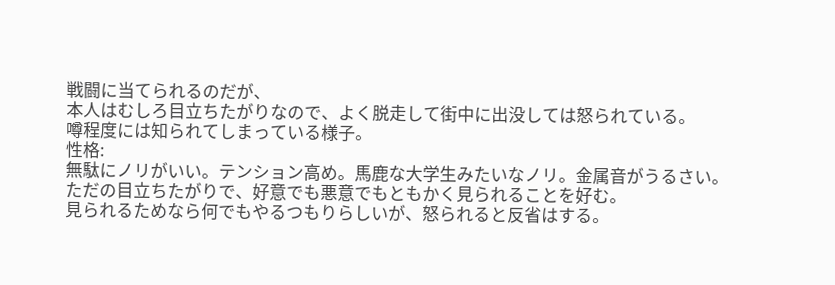戦闘に当てられるのだが、
本人はむしろ目立ちたがりなので、よく脱走して街中に出没しては怒られている。
噂程度には知られてしまっている様子。
性格:
無駄にノリがいい。テンション高め。馬鹿な大学生みたいなノリ。金属音がうるさい。
ただの目立ちたがりで、好意でも悪意でもともかく見られることを好む。
見られるためなら何でもやるつもりらしいが、怒られると反省はする。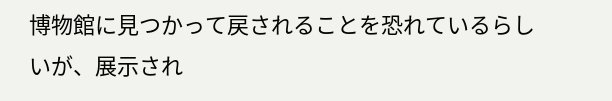博物館に見つかって戻されることを恐れているらしいが、展示され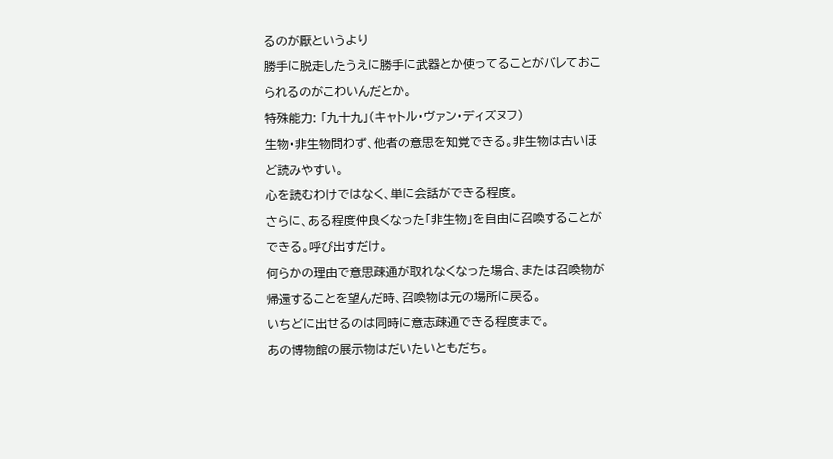るのが厭というより
勝手に脱走したうえに勝手に武器とか使ってることがバレておこられるのがこわいんだとか。
特殊能力: 「九十九」(キャトル・ヴァン・ディズヌフ)
生物・非生物問わず、他者の意思を知覚できる。非生物は古いほど読みやすい。
心を読むわけではなく、単に会話ができる程度。
さらに、ある程度仲良くなった「非生物」を自由に召喚することができる。呼び出すだけ。
何らかの理由で意思疎通が取れなくなった場合、または召喚物が帰還することを望んだ時、召喚物は元の場所に戻る。
いちどに出せるのは同時に意志疎通できる程度まで。
あの博物館の展示物はだいたいともだち。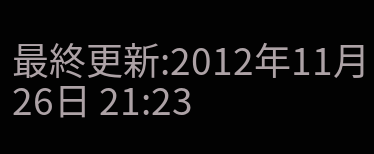最終更新:2012年11月26日 21:23